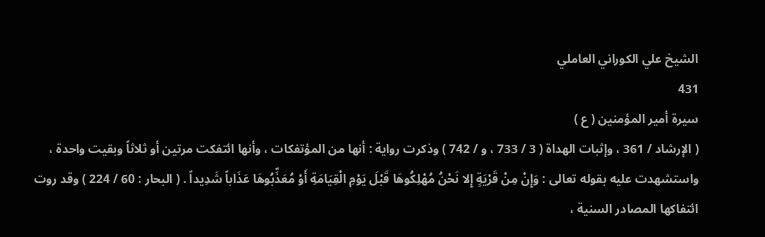الشيخ علي الكوراني العاملي
431
سيرة أمير المؤمنين ( ع )
( الإرشاد / 361 ، وإثبات الهداة ( 3 / 733 ، و / 742 ) وذكرت رواية : أنها من المؤتفكات ، وأنها ائتفكت مرتين أو ثلاثاً وبقيت واحدة ، واستشهدت عليه بقوله تعالى : وَإِنْ مِنْ قَرْيَةٍ إِلا نَحْنُ مُهْلِكُوهَا قَبْلَ يَوْمِ الْقِيَامَةِ أَوْ مُعَذِّبُوهَا عَذَاباً شَدِيداً . ( البحار : 60 / 224 ) وقد روت ائتفاكها المصادر السنية ،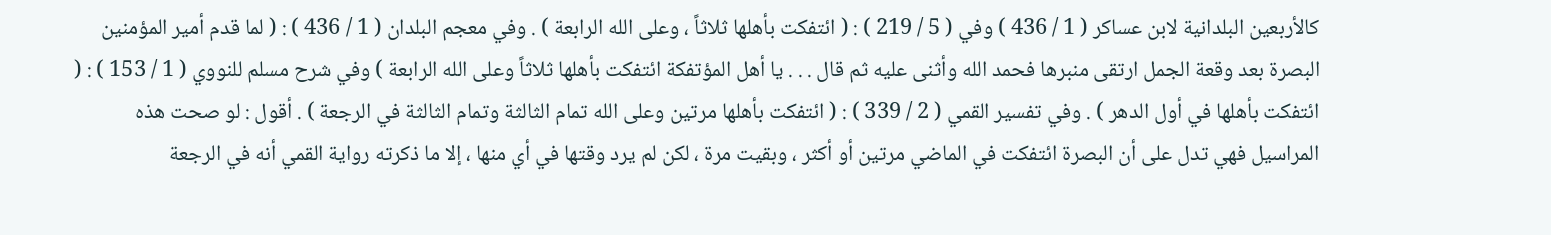كالأربعين البلدانية لابن عساكر ( 1 / 436 ) وفي ( 5 / 219 ) : ( ائتفكت بأهلها ثلاثاً ، وعلى الله الرابعة ) . وفي معجم البلدان ( 1 / 436 ) : ( لما قدم أمير المؤمنين البصرة بعد وقعة الجمل ارتقى منبرها فحمد الله وأثنى عليه ثم قال . . . يا أهل المؤتفكة ائتفكت بأهلها ثلاثاً وعلى الله الرابعة ) وفي شرح مسلم للنووي ( 1 / 153 ) : ( ائتفكت بأهلها في أول الدهر ) . وفي تفسير القمي ( 2 / 339 ) : ( ائتفكت بأهلها مرتين وعلى الله تمام الثالثة وتمام الثالثة في الرجعة ) . أقول : لو صحت هذه المراسيل فهي تدل على أن البصرة ائتفكت في الماضي مرتين أو أكثر ، وبقيت مرة ، لكن لم يرد وقتها في أي منها ، إلا ما ذكرته رواية القمي أنه في الرجعة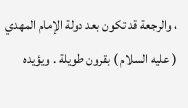، والرجعة قد تكون بعد دولة الإمام المهدي ( عليه السلام ) بقرون طويلة . ويؤيده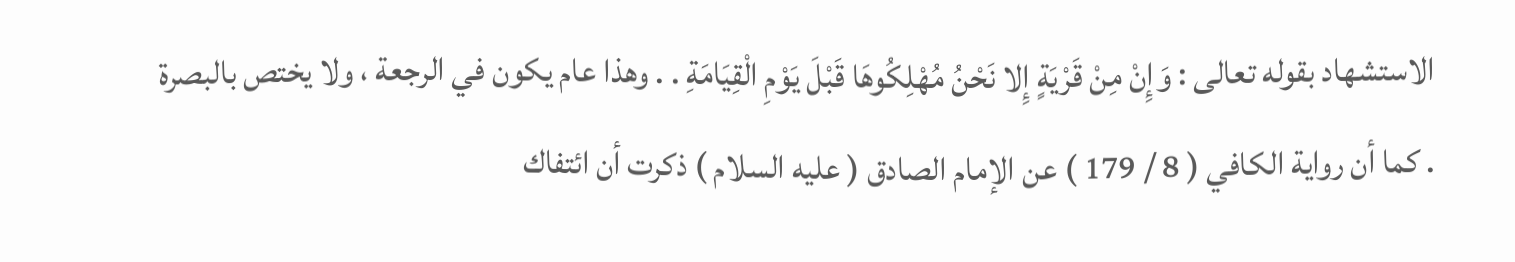الاستشهاد بقوله تعالى : وَإِنْ مِنْ قَرْيَةٍ إِلا نَحْنُ مُهْلِكُوهَا قَبْلَ يَوْمِ الْقِيَامَةِ . . وهذا عام يكون في الرجعة ، ولا يختص بالبصرة . كما أن رواية الكافي ( 8 / 179 ) عن الإمام الصادق ( عليه السلام ) ذكرت أن ائتفاك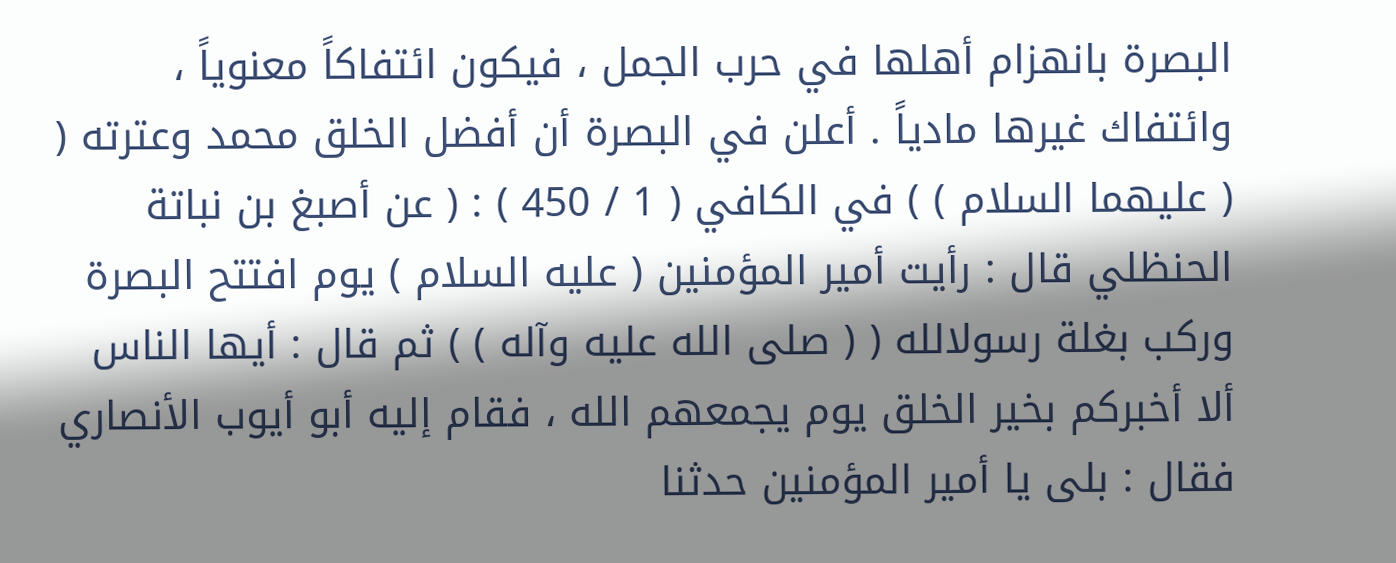البصرة بانهزام أهلها في حرب الجمل ، فيكون ائتفاكاً معنوياً ، وائتفاك غيرها مادياً . أعلن في البصرة أن أفضل الخلق محمد وعترته ( ( عليهما السلام ) ) في الكافي ( 1 / 450 ) : ( عن أصبغ بن نباتة الحنظلي قال : رأيت أمير المؤمنين ( عليه السلام ) يوم افتتح البصرة وركب بغلة رسولالله ( ( صلى الله عليه وآله ) ) ثم قال : أيها الناس ألا أخبركم بخير الخلق يوم يجمعهم الله ، فقام إليه أبو أيوب الأنصاري فقال : بلى يا أمير المؤمنين حدثنا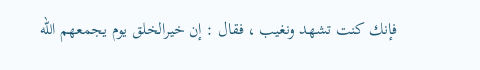فإنك كنت تشهد ونغيب ، فقال : إن خيرالخلق يوم يجمعهم الله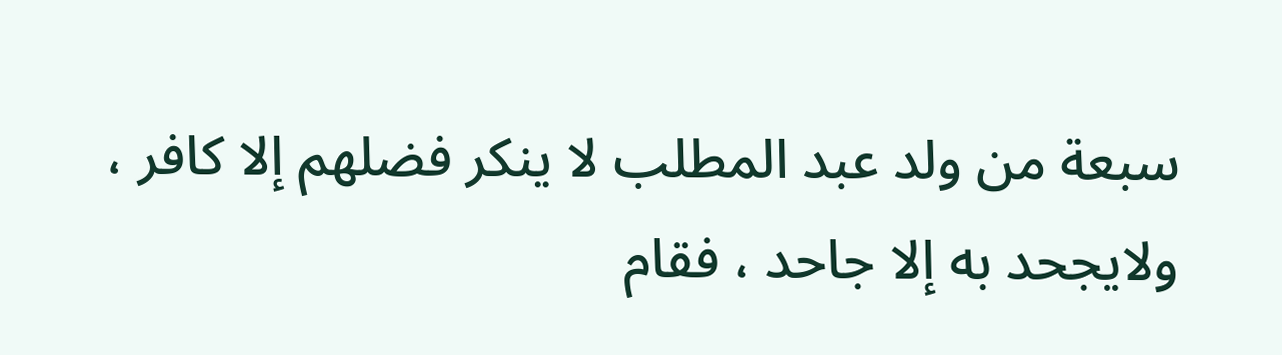سبعة من ولد عبد المطلب لا ينكر فضلهم إلا كافر ، ولايجحد به إلا جاحد ، فقام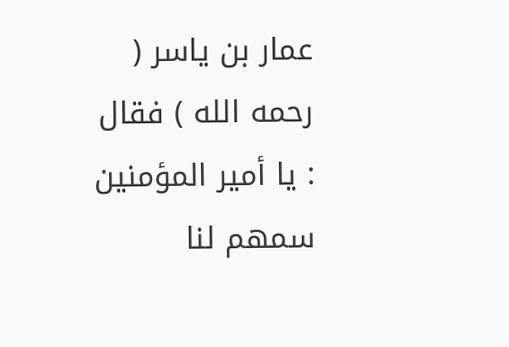عمار بن ياسر ( رحمه الله ) فقال : يا أمير المؤمنين سمهم لنا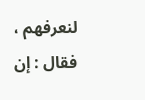لنعرفهم ، فقال : إن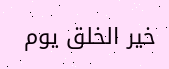خير الخلق يوم